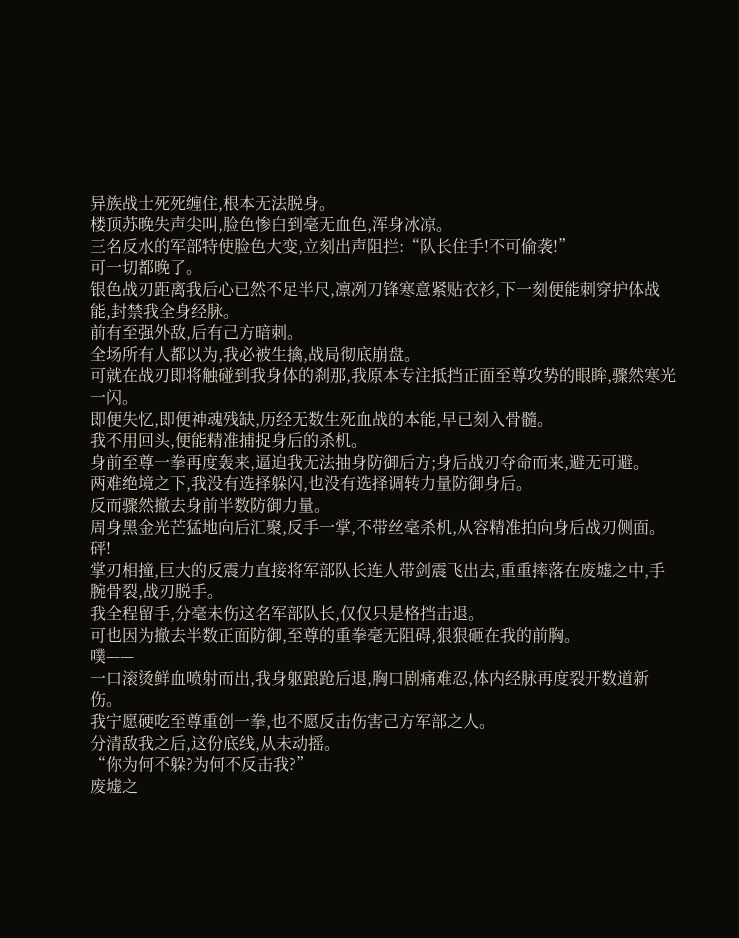异族战士死死缠住,根本无法脱身。
楼顶苏晚失声尖叫,脸色惨白到毫无血色,浑身冰凉。
三名反水的军部特使脸色大变,立刻出声阻拦:“队长住手!不可偷袭!”
可一切都晚了。
银色战刃距离我后心已然不足半尺,凛冽刀锋寒意紧贴衣衫,下一刻便能刺穿护体战能,封禁我全身经脉。
前有至强外敌,后有己方暗刺。
全场所有人都以为,我必被生擒,战局彻底崩盘。
可就在战刃即将触碰到我身体的刹那,我原本专注抵挡正面至尊攻势的眼眸,骤然寒光一闪。
即便失忆,即便神魂残缺,历经无数生死血战的本能,早已刻入骨髓。
我不用回头,便能精准捕捉身后的杀机。
身前至尊一拳再度轰来,逼迫我无法抽身防御后方;身后战刃夺命而来,避无可避。
两难绝境之下,我没有选择躲闪,也没有选择调转力量防御身后。
反而骤然撤去身前半数防御力量。
周身黑金光芒猛地向后汇聚,反手一掌,不带丝毫杀机,从容精准拍向身后战刃侧面。
砰!
掌刃相撞,巨大的反震力直接将军部队长连人带剑震飞出去,重重摔落在废墟之中,手腕骨裂,战刃脱手。
我全程留手,分毫未伤这名军部队长,仅仅只是格挡击退。
可也因为撤去半数正面防御,至尊的重拳毫无阻碍,狠狠砸在我的前胸。
噗——
一口滚烫鲜血喷射而出,我身躯踉跄后退,胸口剧痛难忍,体内经脉再度裂开数道新伤。
我宁愿硬吃至尊重创一拳,也不愿反击伤害己方军部之人。
分清敌我之后,这份底线,从未动摇。
“你为何不躲?为何不反击我?”
废墟之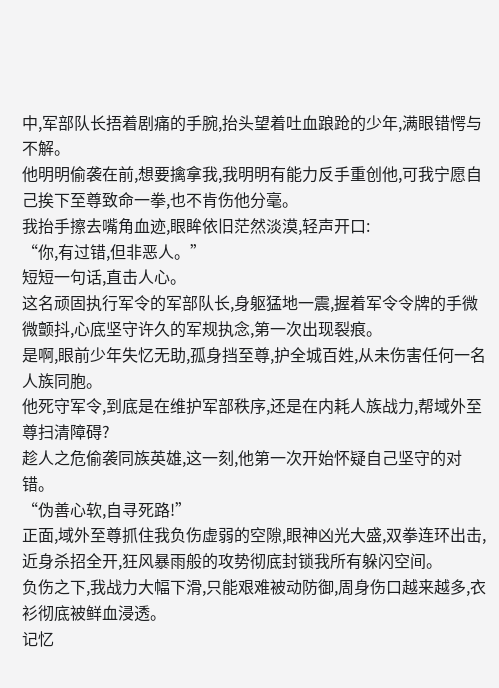中,军部队长捂着剧痛的手腕,抬头望着吐血踉跄的少年,满眼错愕与不解。
他明明偷袭在前,想要擒拿我,我明明有能力反手重创他,可我宁愿自己挨下至尊致命一拳,也不肯伤他分毫。
我抬手擦去嘴角血迹,眼眸依旧茫然淡漠,轻声开口:
“你,有过错,但非恶人。”
短短一句话,直击人心。
这名顽固执行军令的军部队长,身躯猛地一震,握着军令令牌的手微微颤抖,心底坚守许久的军规执念,第一次出现裂痕。
是啊,眼前少年失忆无助,孤身挡至尊,护全城百姓,从未伤害任何一名人族同胞。
他死守军令,到底是在维护军部秩序,还是在内耗人族战力,帮域外至尊扫清障碍?
趁人之危偷袭同族英雄,这一刻,他第一次开始怀疑自己坚守的对错。
“伪善心软,自寻死路!”
正面,域外至尊抓住我负伤虚弱的空隙,眼神凶光大盛,双拳连环出击,近身杀招全开,狂风暴雨般的攻势彻底封锁我所有躲闪空间。
负伤之下,我战力大幅下滑,只能艰难被动防御,周身伤口越来越多,衣衫彻底被鲜血浸透。
记忆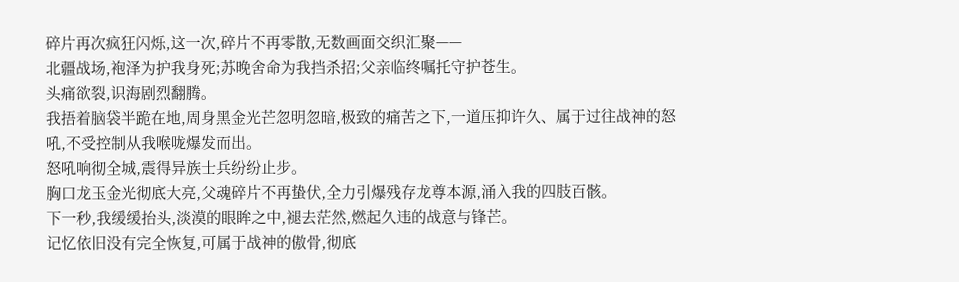碎片再次疯狂闪烁,这一次,碎片不再零散,无数画面交织汇聚——
北疆战场,袍泽为护我身死;苏晚舍命为我挡杀招;父亲临终嘱托守护苍生。
头痛欲裂,识海剧烈翻腾。
我捂着脑袋半跪在地,周身黑金光芒忽明忽暗,极致的痛苦之下,一道压抑许久、属于过往战神的怒吼,不受控制从我喉咙爆发而出。
怒吼响彻全城,震得异族士兵纷纷止步。
胸口龙玉金光彻底大亮,父魂碎片不再蛰伏,全力引爆残存龙尊本源,涌入我的四肢百骸。
下一秒,我缓缓抬头,淡漠的眼眸之中,褪去茫然,燃起久违的战意与锋芒。
记忆依旧没有完全恢复,可属于战神的傲骨,彻底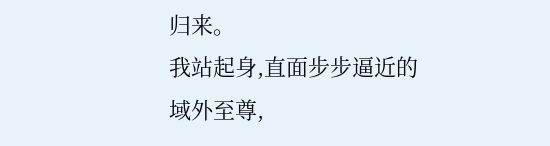归来。
我站起身,直面步步逼近的域外至尊,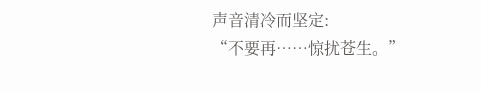声音清冷而坚定:
“不要再……惊扰苍生。”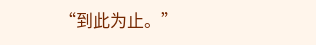“到此为止。”